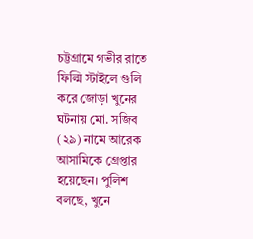চট্টগ্রামে গভীর রাতে ফিল্মি স্টাইলে গুলি করে জোড়া খুনের ঘটনায় মো. সজিব (২৯) নামে আরেক আসামিকে গ্রেপ্তার হয়েছেন। পুলিশ বলছে, খুনে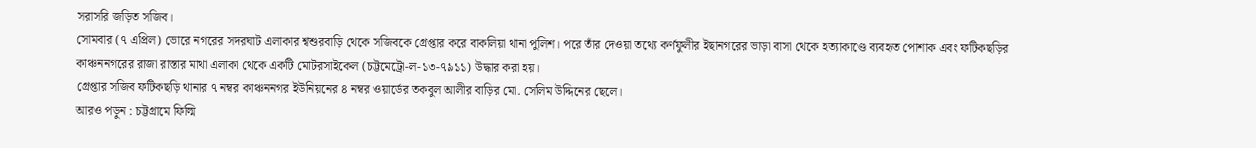সরাসরি জড়িত সজিব।
সোমবার (৭ এপ্রিল) ভোরে নগরের সদরঘাট এলাকার শ্বশুরবাড়ি থেকে সজিবকে গ্রেপ্তার করে বাকলিয়া থানা পুলিশ। পরে তাঁর দেওয়া তথ্যে কর্ণফুলীর ইছানগরের ভাড়া বাসা থেকে হত্যাকাণ্ডে ব্যবহৃত পোশাক এবং ফটিকছড়ির কাঞ্চননগরের রাজা রাস্তার মাথা এলাকা থেকে একটি মোটরসাইকেল (চট্টমেট্রো-ল-১৩-৭৯১১) উদ্ধার করা হয়।
গ্রেপ্তার সজিব ফটিকছড়ি থানার ৭ নম্বর কাঞ্চননগর ইউনিয়নের ৪ নম্বর ওয়ার্ডের তকবুল আলীর বাড়ির মো. সেলিম উদ্দিনের ছেলে।
আরও পড়ুন : চট্টগ্রামে ফিল্মি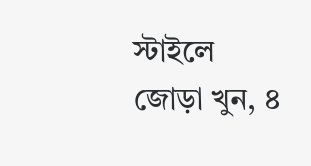স্টাইলে জোড়া খুন, ৪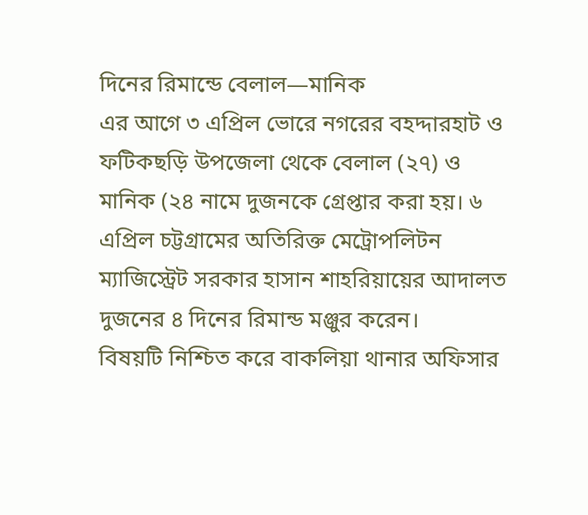দিনের রিমান্ডে বেলাল—মানিক
এর আগে ৩ এপ্রিল ভোরে নগরের বহদ্দারহাট ও ফটিকছড়ি উপজেলা থেকে বেলাল (২৭) ও মানিক (২৪ নামে দুজনকে গ্রেপ্তার করা হয়। ৬ এপ্রিল চট্টগ্রামের অতিরিক্ত মেট্রোপলিটন ম্যাজিস্ট্রেট সরকার হাসান শাহরিয়ায়ের আদালত দুজনের ৪ দিনের রিমান্ড মঞ্জুর করেন।
বিষয়টি নিশ্চিত করে বাকলিয়া থানার অফিসার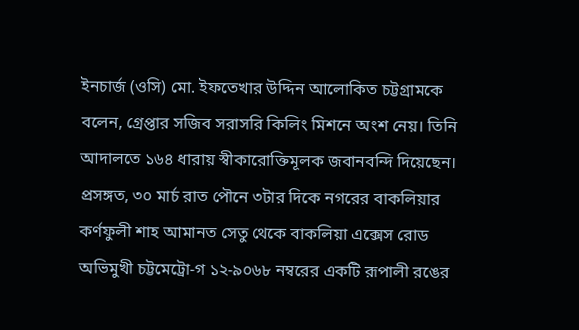ইনচার্জ (ওসি) মো. ইফতেখার উদ্দিন আলোকিত চট্টগ্রামকে বলেন, গ্রেপ্তার সজিব সরাসরি কিলিং মিশনে অংশ নেয়। তিনি আদালতে ১৬৪ ধারায় স্বীকারোক্তিমূলক জবানবন্দি দিয়েছেন।
প্রসঙ্গত, ৩০ মার্চ রাত পৌনে ৩টার দিকে নগরের বাকলিয়ার কর্ণফুলী শাহ আমানত সেতু থেকে বাকলিয়া এক্সেস রোড অভিমুখী চট্টমেট্রো-গ ১২-৯০৬৮ নম্বরের একটি রূপালী রঙের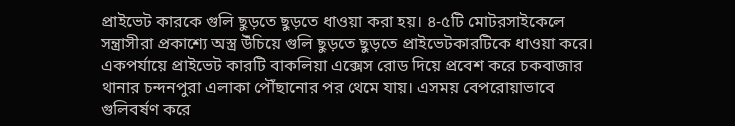প্রাইভেট কারকে গুলি ছুড়তে ছুড়তে ধাওয়া করা হয়। ৪-৫টি মোটরসাইকেলে সন্ত্রাসীরা প্রকাশ্যে অস্ত্র উঁচিয়ে গুলি ছুড়তে ছুড়তে প্রাইভেটকারটিকে ধাওয়া করে। একপর্যায়ে প্রাইভেট কারটি বাকলিয়া এক্সেস রোড দিয়ে প্রবেশ করে চকবাজার থানার চন্দনপুরা এলাকা পৌঁছানোর পর থেমে যায়। এসময় বেপরোয়াভাবে গুলিবর্ষণ করে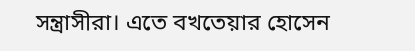সন্ত্রাসীরা। এতে বখতেয়ার হোসেন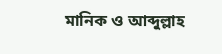মানিক ও আব্দুল্লাহ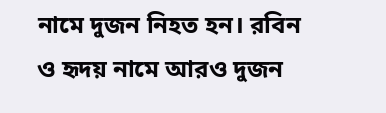নামে দুজন নিহত হন। রবিন ও হৃদয় নামে আরও দুজন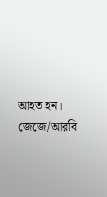আহত হন।
জেজে/আরবি